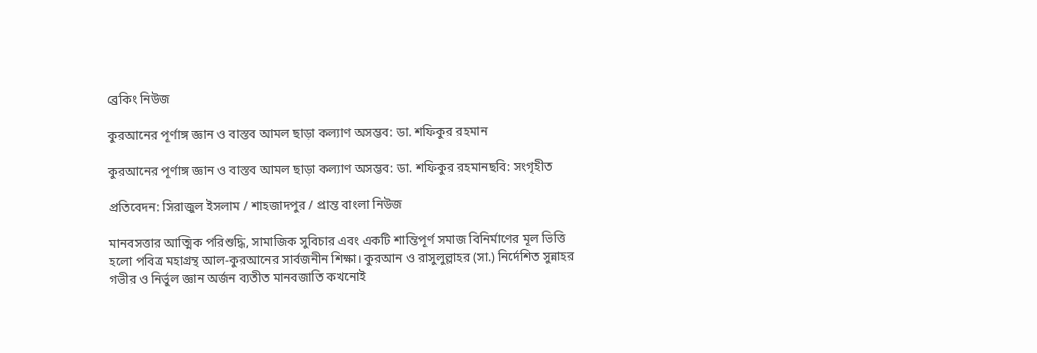ব্রেকিং নিউজ

কুরআনের পূর্ণাঙ্গ জ্ঞান ও বাস্তব আমল ছাড়া কল্যাণ অসম্ভব: ডা. শফিকুর রহমান

কুরআনের পূর্ণাঙ্গ জ্ঞান ও বাস্তব আমল ছাড়া কল্যাণ অসম্ভব: ডা. শফিকুর রহমানছবি: সংগৃহীত

প্রতিবেদন: সিরাজুল ইসলাম / শাহজাদপুর / প্রান্ত বাংলা নিউজ

মানবসত্তার আত্মিক পরিশুদ্ধি, সামাজিক সুবিচার এবং একটি শান্তিপূর্ণ সমাজ বিনির্মাণের মূল ভিত্তি হলো পবিত্র মহাগ্রন্থ আল-কুরআনের সার্বজনীন শিক্ষা। কুরআন ও রাসুলুল্লাহর (সা.) নির্দেশিত সুন্নাহর গভীর ও নির্ভুল জ্ঞান অর্জন ব্যতীত মানবজাতি কখনোই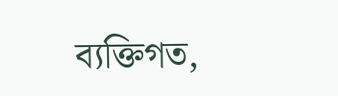ব্যক্তিগত,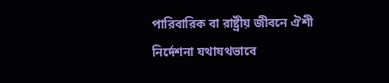পারিবারিক বা রাষ্ট্রীয় জীবনে ঐশী নির্দেশনা যথাযথভাবে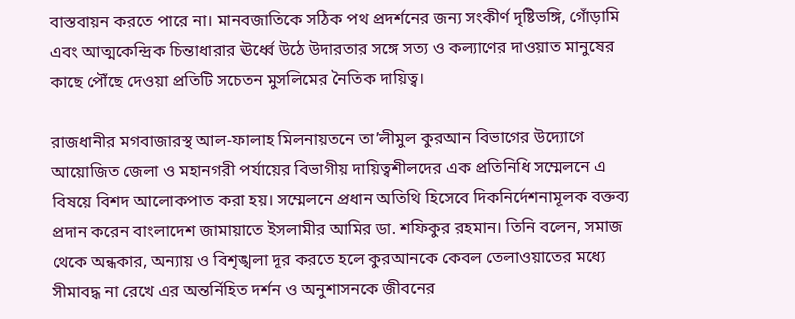বাস্তবায়ন করতে পারে না। মানবজাতিকে সঠিক পথ প্রদর্শনের জন্য সংকীর্ণ দৃষ্টিভঙ্গি, গোঁড়ামি এবং আত্মকেন্দ্রিক চিন্তাধারার ঊর্ধ্বে উঠে উদারতার সঙ্গে সত্য ও কল্যাণের দাওয়াত মানুষের কাছে পৌঁছে দেওয়া প্রতিটি সচেতন মুসলিমের নৈতিক দায়িত্ব।

রাজধানীর মগবাজারস্থ আল-ফালাহ মিলনায়তনে তা’লীমুল কুরআন বিভাগের উদ্যোগে আয়োজিত জেলা ও মহানগরী পর্যায়ের বিভাগীয় দায়িত্বশীলদের এক প্রতিনিধি সম্মেলনে এ বিষয়ে বিশদ আলোকপাত করা হয়। সম্মেলনে প্রধান অতিথি হিসেবে দিকনির্দেশনামূলক বক্তব্য প্রদান করেন বাংলাদেশ জামায়াতে ইসলামীর আমির ডা. শফিকুর রহমান। তিনি বলেন, সমাজ থেকে অন্ধকার, অন্যায় ও বিশৃঙ্খলা দূর করতে হলে কুরআনকে কেবল তেলাওয়াতের মধ্যে সীমাবদ্ধ না রেখে এর অন্তর্নিহিত দর্শন ও অনুশাসনকে জীবনের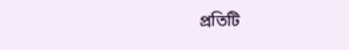প্রতিটি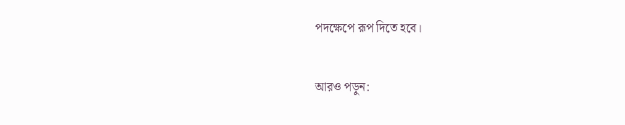পদক্ষেপে রূপ দিতে হবে।

আরও পড়ুন: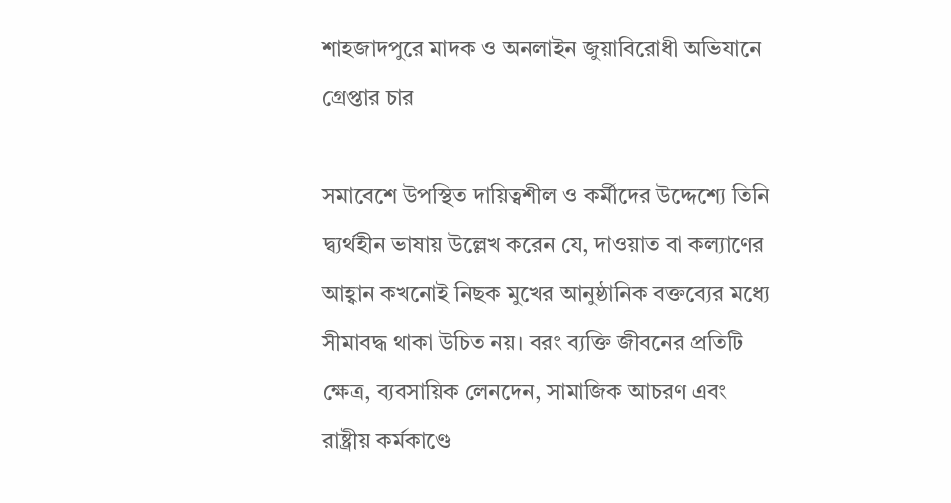শাহজাদপুরে মাদক ও অনলাইন জুয়াবিরোধী অভিযানে গ্রেপ্তার চার

সমাবেশে উপস্থিত দায়িত্বশীল ও কর্মীদের উদ্দেশ্যে তিনি দ্ব্যর্থহীন ভাষায় উল্লেখ করেন যে, দাওয়াত বা কল্যাণের আহ্বান কখনোই নিছক মুখের আনুষ্ঠানিক বক্তব্যের মধ্যে সীমাবদ্ধ থাকা উচিত নয়। বরং ব্যক্তি জীবনের প্রতিটি ক্ষেত্র, ব্যবসায়িক লেনদেন, সামাজিক আচরণ এবং রাষ্ট্রীয় কর্মকাণ্ডে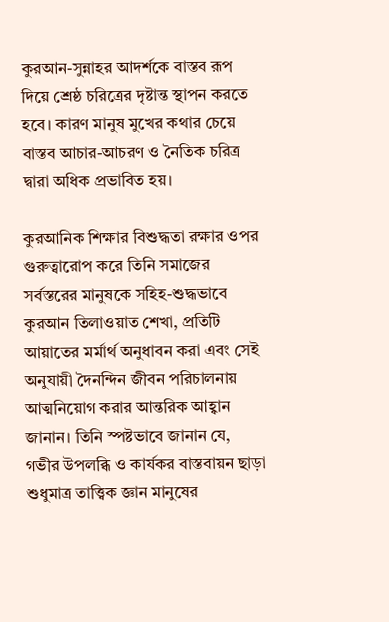কুরআন-সুন্নাহর আদর্শকে বাস্তব রূপ দিয়ে শ্রেষ্ঠ চরিত্রের দৃষ্টান্ত স্থাপন করতে হবে। কারণ মানুষ মুখের কথার চেয়ে বাস্তব আচার-আচরণ ও নৈতিক চরিত্র দ্বারা অধিক প্রভাবিত হয়।

কুরআনিক শিক্ষার বিশুদ্ধতা রক্ষার ওপর গুরুত্বারোপ করে তিনি সমাজের সর্বস্তরের মানুষকে সহিহ-শুদ্ধভাবে কুরআন তিলাওয়াত শেখা, প্রতিটি আয়াতের মর্মার্থ অনুধাবন করা এবং সেই অনুযায়ী দৈনন্দিন জীবন পরিচালনায় আত্মনিয়োগ করার আন্তরিক আহ্বান জানান। তিনি স্পষ্টভাবে জানান যে, গভীর উপলব্ধি ও কার্যকর বাস্তবায়ন ছাড়া শুধুমাত্র তাত্ত্বিক জ্ঞান মানুষের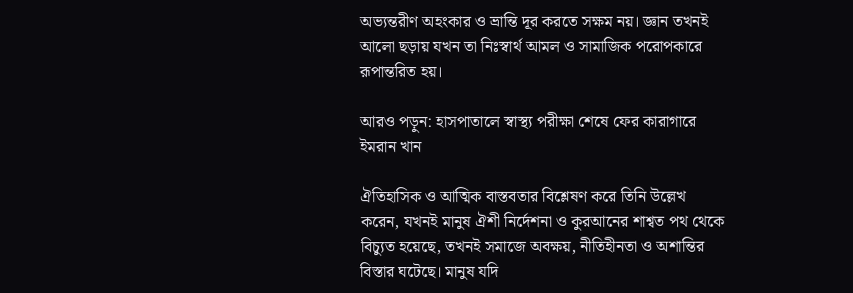অভ্যন্তরীণ অহংকার ও ভ্রান্তি দূর করতে সক্ষম নয়। জ্ঞান তখনই আলো ছড়ায় যখন তা নিঃস্বার্থ আমল ও সামাজিক পরোপকারে রূপান্তরিত হয়।

আরও পড়ুন: হাসপাতালে স্বাস্থ্য পরীক্ষা শেষে ফের কারাগারে ইমরান খান

ঐতিহাসিক ও আত্মিক বাস্তবতার বিশ্লেষণ করে তিনি উল্লেখ করেন, যখনই মানুষ ঐশী নির্দেশনা ও কুরআনের শাশ্বত পথ থেকে বিচ্যুত হয়েছে, তখনই সমাজে অবক্ষয়, নীতিহীনতা ও অশান্তির বিস্তার ঘটেছে। মানুষ যদি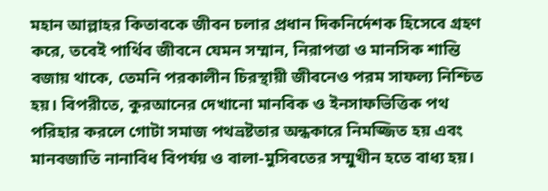মহান আল্লাহর কিতাবকে জীবন চলার প্রধান দিকনির্দেশক হিসেবে গ্রহণ করে, তবেই পার্থিব জীবনে যেমন সম্মান, নিরাপত্তা ও মানসিক শান্তি বজায় থাকে, তেমনি পরকালীন চিরস্থায়ী জীবনেও পরম সাফল্য নিশ্চিত হয়। বিপরীতে, কুরআনের দেখানো মানবিক ও ইনসাফভিত্তিক পথ পরিহার করলে গোটা সমাজ পথভ্রষ্টতার অন্ধকারে নিমজ্জিত হয় এবং মানবজাতি নানাবিধ বিপর্যয় ও বালা-মুসিবতের সম্মুখীন হতে বাধ্য হয়।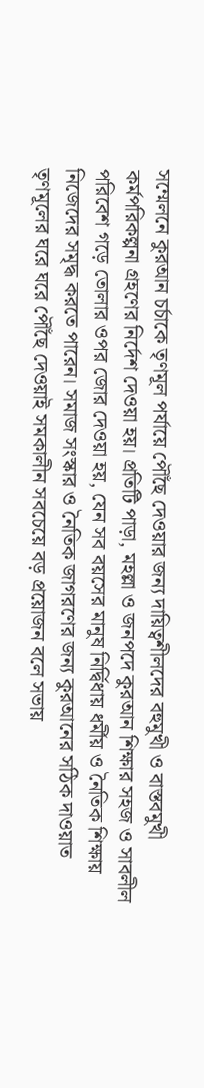সম্মেলনে কুরআন চর্চাকে তৃণমূল পর্যায়ে পৌঁছে দেওয়ার জন্য দায়িত্বশীলদের বহুমুখী ও বাস্তবমুখী কর্মপরিকল্পনা গ্রহণের নির্দেশ দেওয়া হয়। প্রতিটি পাড়া, মহল্লা ও জনপদে কুরআন শিক্ষার সহজ ও সাবলীল পরিবেশ গড়ে তোলার ওপর জোর দেওয়া হয়, যেন সব বয়সের মানুষ নির্দ্বিধায় ধর্মীয় ও নৈতিক শিক্ষায় নিজেদের সমৃদ্ধ করতে পারেন। সমাজ সংস্কার ও নৈতিক জাগরণের জন্য কুরআনের সঠিক দাওয়াত তৃণমূলের ঘরে ঘরে পৌঁছে দেওয়াই সমকালীন সবচেয়ে বড় প্রয়োজন বলে সভায়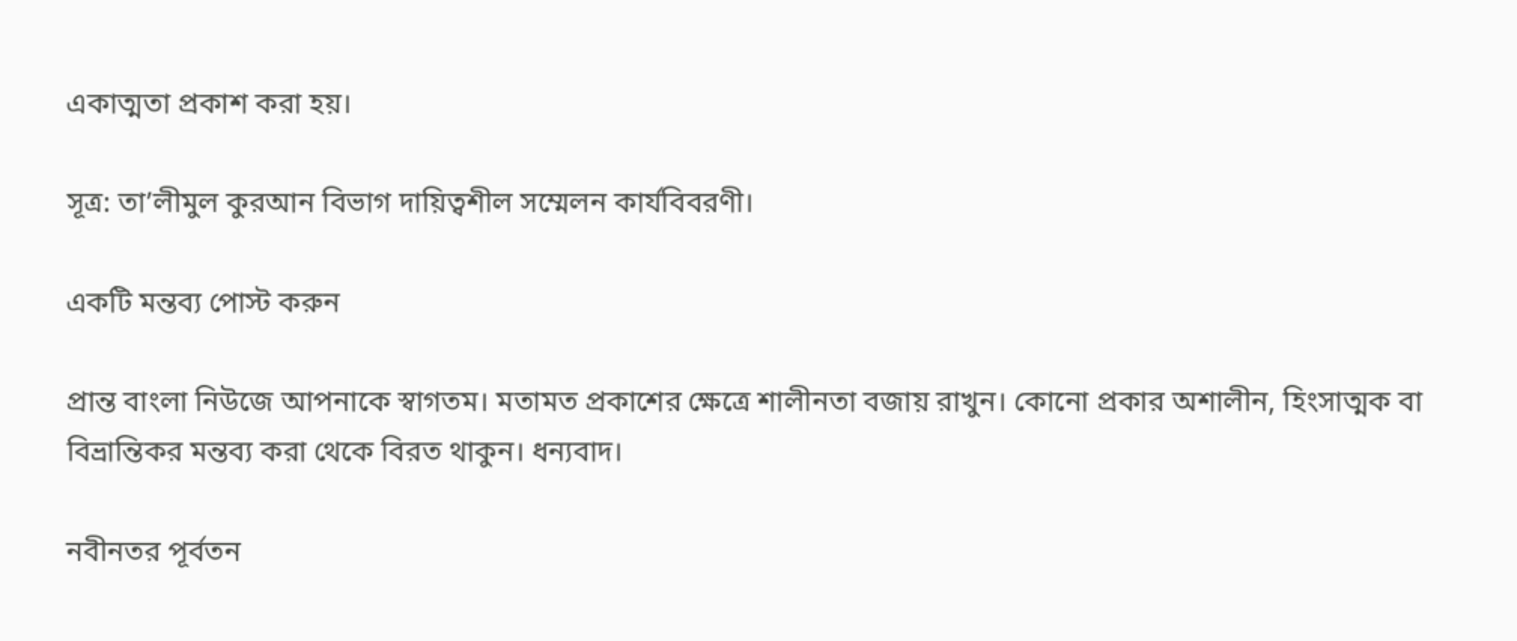একাত্মতা প্রকাশ করা হয়।

সূত্র: তা’লীমুল কুরআন বিভাগ দায়িত্বশীল সম্মেলন কার্যবিবরণী।

একটি মন্তব্য পোস্ট করুন

প্রান্ত বাংলা নিউজে আপনাকে স্বাগতম। মতামত প্রকাশের ক্ষেত্রে শালীনতা বজায় রাখুন। কোনো প্রকার অশালীন, হিংসাত্মক বা বিভ্রান্তিকর মন্তব্য করা থেকে বিরত থাকুন। ধন্যবাদ।

নবীনতর পূর্বতন